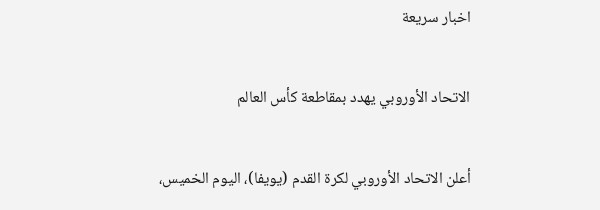اخبار سريعة

الاتحاد الأوروبي يهدد بمقاطعة كأس العالم

أعلن الاتحاد الأوروبي لكرة القدم (يويفا)، اليوم الخميس،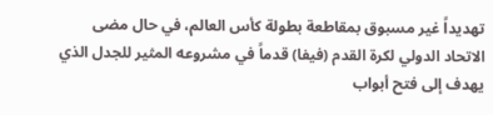تهديداً غير مسبوق بمقاطعة بطولة كأس العالم، في حال مضى الاتحاد الدولي لكرة القدم (فيفا) قدماً في مشروعه المثير للجدل الذي يهدف إلى فتح أبواب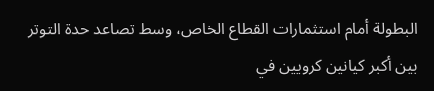البطولة أمام استثمارات القطاع الخاص، وسط تصاعد حدة التوتر بين أكبر كيانين كرويين في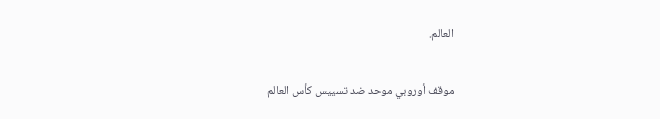العالم.

موقف أوروبي موحد ضد تسييس كأس العالم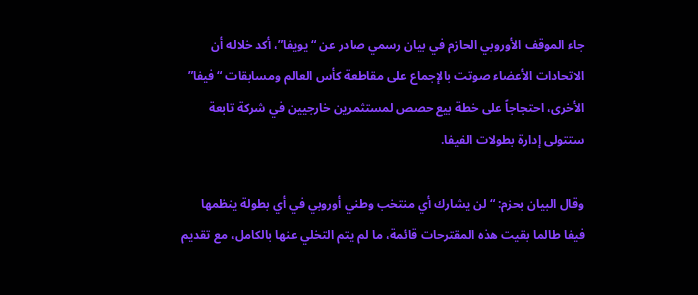جاء الموقف الأوروبي الحازم في بيان رسمي صادر عن “يويفا”، أكد خلاله أن الاتحادات الأعضاء صوتت بالإجماع على مقاطعة كأس العالم ومسابقات “فيفا” الأخرى، احتجاجاً على خطة بيع حصص لمستثمرين خارجيين في شركة تابعة ستتولى إدارة بطولات الفيفا.

وقال البيان بحزم: “لن يشارك أي منتخب وطني أوروبي في أي بطولة ينظمها فيفا طالما بقيت هذه المقترحات قائمة، ما لم يتم التخلي عنها بالكامل، مع تقديم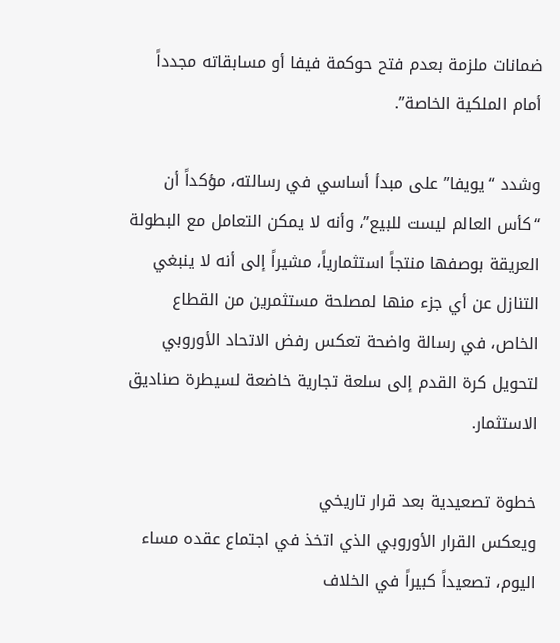ضمانات ملزمة بعدم فتح حوكمة فيفا أو مسابقاته مجدداً أمام الملكية الخاصة”.

وشدد “يويفا” على مبدأ أساسي في رسالته، مؤكداً أن “كأس العالم ليست للبيع”، وأنه لا يمكن التعامل مع البطولة العريقة بوصفها منتجاً استثمارياً، مشيراً إلى أنه لا ينبغي التنازل عن أي جزء منها لمصلحة مستثمرين من القطاع الخاص، في رسالة واضحة تعكس رفض الاتحاد الأوروبي لتحويل كرة القدم إلى سلعة تجارية خاضعة لسيطرة صناديق الاستثمار.

خطوة تصعيدية بعد قرار تاريخي
ويعكس القرار الأوروبي الذي اتخذ في اجتماع عقده مساء اليوم، تصعيداً كبيراً في الخلاف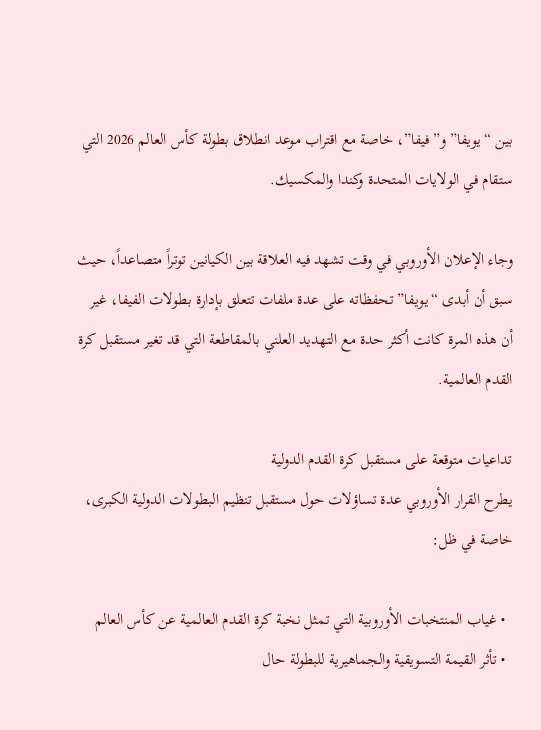بين “يويفا” و”فيفا”، خاصة مع اقتراب موعد انطلاق بطولة كأس العالم 2026 التي ستقام في الولايات المتحدة وكندا والمكسيك.

وجاء الإعلان الأوروبي في وقت تشهد فيه العلاقة بين الكيانين توتراً متصاعداً، حيث سبق أن أبدى “يويفا” تحفظاته على عدة ملفات تتعلق بإدارة بطولات الفيفا، غير أن هذه المرة كانت أكثر حدة مع التهديد العلني بالمقاطعة التي قد تغير مستقبل كرة القدم العالمية.

تداعيات متوقعة على مستقبل كرة القدم الدولية
يطرح القرار الأوروبي عدة تساؤلات حول مستقبل تنظيم البطولات الدولية الكبرى، خاصة في ظل:

  • غياب المنتخبات الأوروبية التي تمثل نخبة كرة القدم العالمية عن كأس العالم
  • تأثر القيمة التسويقية والجماهيرية للبطولة حال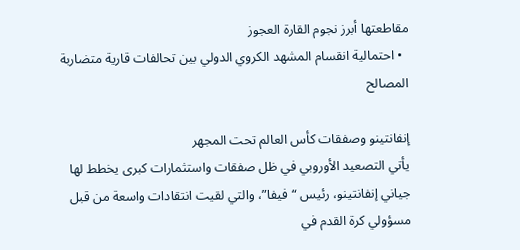مقاطعتها أبرز نجوم القارة العجوز
  • احتمالية انقسام المشهد الكروي الدولي بين تحالفات قارية متضاربة المصالح

إنفانتينو وصفقات كأس العالم تحت المجهر
يأتي التصعيد الأوروبي في ظل صفقات واستثمارات كبرى يخطط لها جياني إنفانتينو، رئيس “فيفا”، والتي لقيت انتقادات واسعة من قبل مسؤولي كرة القدم في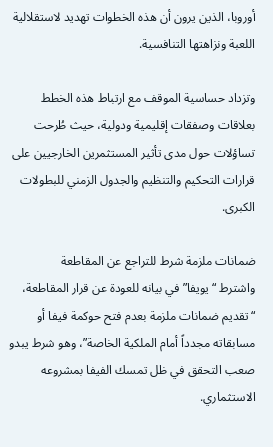أوروبا، الذين يرون أن هذه الخطوات تهديد لاستقلالية اللعبة ونزاهتها التنافسية.

وتزداد حساسية الموقف مع ارتباط هذه الخطط بعلاقات وصفقات إقليمية ودولية، حيث طُرحت تساؤلات حول مدى تأثير المستثمرين الخارجيين على قرارات التحكيم والتنظيم والجدول الزمني للبطولات الكبرى.

ضمانات ملزمة شرط للتراجع عن المقاطعة
واشترط “يويفا” في بيانه للعودة عن قرار المقاطعة، “تقديم ضمانات ملزمة بعدم فتح حوكمة فيفا أو مسابقاته مجدداً أمام الملكية الخاصة”، وهو شرط يبدو صعب التحقق في ظل تمسك الفيفا بمشروعه الاستثماري.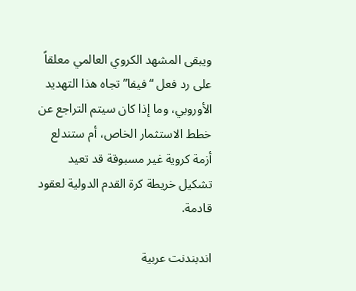ويبقى المشهد الكروي العالمي معلقاً على رد فعل “فيفا” تجاه هذا التهديد الأوروبي، وما إذا كان سيتم التراجع عن خطط الاستثمار الخاص، أم ستندلع أزمة كروية غير مسبوقة قد تعيد تشكيل خريطة كرة القدم الدولية لعقود قادمة.

اندبندنت عربية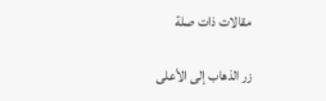مقالات ذات صلة

زر الذهاب إلى الأعلى